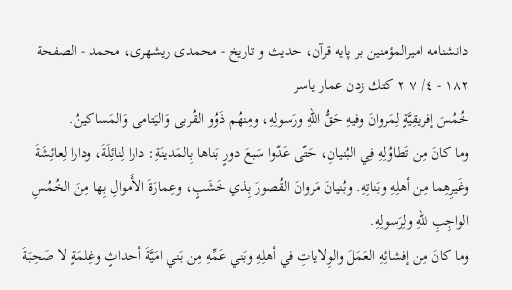دانشنامه اميرالمؤمنين بر پايه قرآن، حديث و تاريخ - محمدی ریشهری، محمد - الصفحة ١٨٢ - ٤/ ٧ ٢ كتك زدن عمار ياسر
خُمُسَ إفريقِيَّةٍ لِمَروانَ وفيهِ حَقُّ اللّهِ ورَسولِهِ، ومِنهُم ذَوُو القُربى وَاليَتامى وَالمَساكينُ.
وما كانَ مِن تَطاوُلِهِ فِي البُنيانِ، حَتّى عَدّوا سَبعَ دورٍ بَناها بِالمَدينَةِ: دارا لِنائِلَةَ، ودارا لِعائِشَةَ وغَيرِهِما مِن أهلِهِ وبَناتِهِ. وبُنيانَ مَروانَ القُصورَ بِذي خَشَبٍ، وعِمارَةَ الأَموالِ بِها مِنَ الخُمُسِ الواجِبِ للّهِ ولِرَسولِهِ.
وما كانَ مِن إفشائِهِ العَمَلَ والوِلاياتِ في أهلِهِ وبَني عَمِّهِ مِن بَني امَيَّةَ أحداثٍ وغِلمَةٍ لا صَحِبَةَ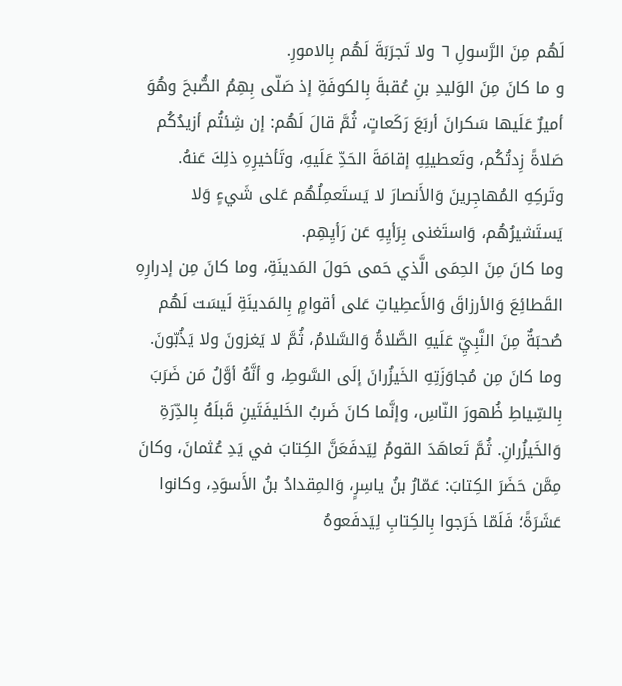لَهُم مِنَ الرَّسولِ ٦ ولا تَجرَبَةَ لَهُم بِالامورِ.
و ما كانَ مِنَ الوَليدِ بنِ عُقبةَ بِالكوفَةِ إذ صَلّى بِهِمُ الصُّبحَ وهُوَ أميرٌ عَلَيها سَكرانَ أربَعَ رَكَعاتٍ، ثُمَّ قالَ لَهُم: إن شِئتُم أزيدُكُم صَلاةً زِدتُكُم، وتَعطيلِهِ إقامَةَ الحَدِّ عَلَيهِ، وتَأخيرِهِ ذلِكَ عَنهُ.
وتَركِهِ المُهاجِرينَ وَالأَنصارَ لا يَستَعمِلُهُم عَلى شَيءٍ وَلا يَستَشيرُهُم، وَاستَغنى بِرَأيِهِ عَن رَأيِهِم.
وما كانَ مِنَ الحِمَى الَّذي حَمى حَولَ المَدينَةِ، وما كانَ مِن إدرارِهِ القَطائِعَ وَالأرزاقَ وَالأَعطِياتِ عَلى أقوامٍ بِالمَدينَةِ لَيسَت لَهُم صُحبَةٌ مِنَ النَّبِيِّ عَلَيهِ الصَّلاةُ وَالسَّلامُ، ثُمَّ لا يَغزونَ ولا يَذُبّونَ.
وما كانَ مِن مُجاوَزَتِهِ الخَيزُرانَ إلَى السَّوطِ، و أنَّهُ أوَّلُ مَن ضَرَبَ بِالسِّياطِ ظُهورَ النّاسِ، وإنَّما كانَ ضَربُ الخَليفَتَينِ قَبلَهُ بِالدِّرَةِ وَالخَيزُرانِ. ثُمَّ تَعاهَدَ القومُ لِيَدفَعَنَّ الكِتابَ في يَدِ عُثمانَ، وكانَ مِمَّن حَضَرَ الكِتابَ: عَمّارُ بنُ ياسِرٍ، وَالمِقدادُ بنُ الأَسوَدِ، وكانوا عَشَرَةً؛ فَلَمّا خَرَجوا بِالكِتابِ لِيَدفَعوهُ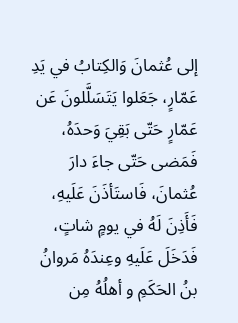إلى عُثمانَ وَالكِتابُ في يَدِ عَمّارٍ، جَعَلوا يَتَسَلَّلونَ عَن عَمّارٍ حَتّى بَقِيَ وَحدَهُ، فَمَضى حَتّى جاءَ دارَ عُثمانَ، فَاستَأذَنَ عَلَيهِ، فَأَذِنَ لَهُ في يومٍ شاتٍ، فَدَخَلَ عَلَيهِ وعِندَهُ مَروانُ بنُ الحَكَمِ و أهلُهُ مِن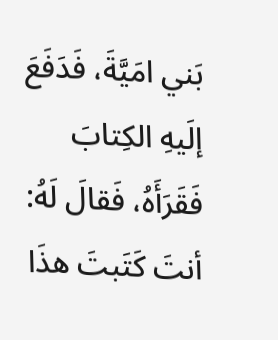بَني امَيَّةَ، فَدَفَعَ إلَيهِ الكِتابَ فَقَرَأَهُ، فَقالَ لَهُ: أنتَ كَتَبتَ هذَا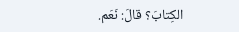الكِتابَ؟ قالَ: نَعَم.